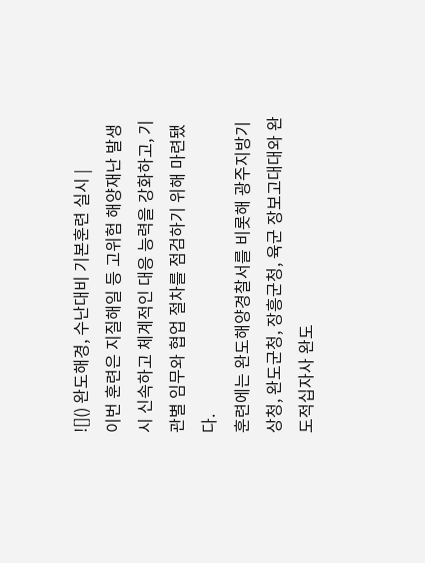![]() 완도해경, 수난대비 기본훈련 실시 |
이번 훈련은 지질해일 등 고위험 해양재난 발생 시 신속하고 체계적인 대응 능력을 강화하고, 기관별 임무와 협업 절차를 점검하기 위해 마련됐다.
훈련에는 완도해양경찰서를 비롯해 광주지방기상청, 완도군청, 장흥군청, 육군 장보고대대와 완도적십자사 완도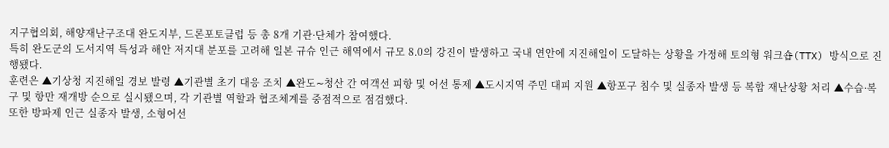지구협의회, 해양재난구조대 완도지부, 드론포토클럽 등 총 8개 기관·단체가 참여했다.
특히 완도군의 도서지역 특성과 해안 저지대 분포를 고려해 일본 규슈 인근 해역에서 규모 8.0의 강진이 발생하고 국내 연안에 지진해일이 도달하는 상황을 가정해 토의형 워크숍(TTX) 방식으로 진행됐다.
훈련은 ▲기상청 지진해일 경보 발령 ▲기관별 초기 대응 조치 ▲완도∼청산 간 여객선 피항 및 어선 통제 ▲도시지역 주민 대피 지원 ▲항포구 침수 및 실종자 발생 등 복합 재난상황 처리 ▲수습·복구 및 항만 재개방 순으로 실시됐으며, 각 기관별 역할과 협조체계를 중점적으로 점검했다.
또한 방파제 인근 실종자 발생, 소형어선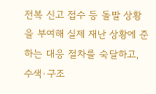전복 신고 접수 등 돌발 상황을 부여해 실제 재난 상황에 준하는 대응 절차를 숙달하고, 수색·구조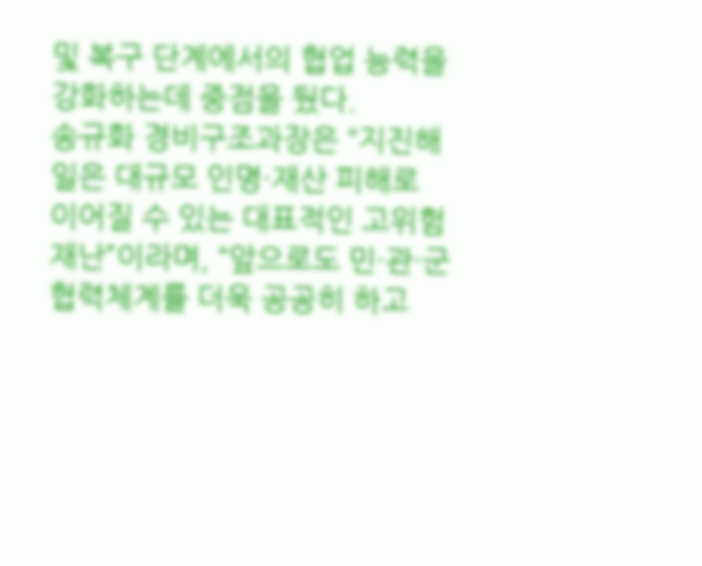및 복구 단계에서의 협업 능력을 강화하는데 중점을 뒀다.
송규화 경비구조과장은 “지진해일은 대규모 인명·재산 피해로 이어질 수 있는 대표적인 고위험 재난”이라며, “앞으로도 민·관·군 협력체계를 더욱 공공히 하고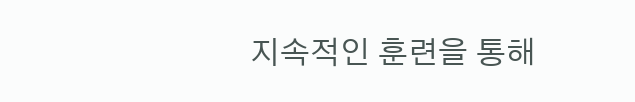지속적인 훈련을 통해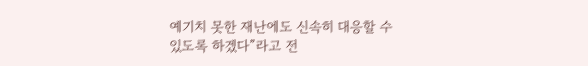예기치 못한 재난에도 신속히 대응할 수 있도록 하겠다”라고 전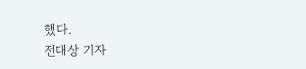했다.
전대상 기자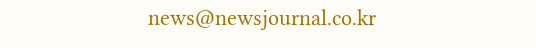news@newsjournal.co.kr